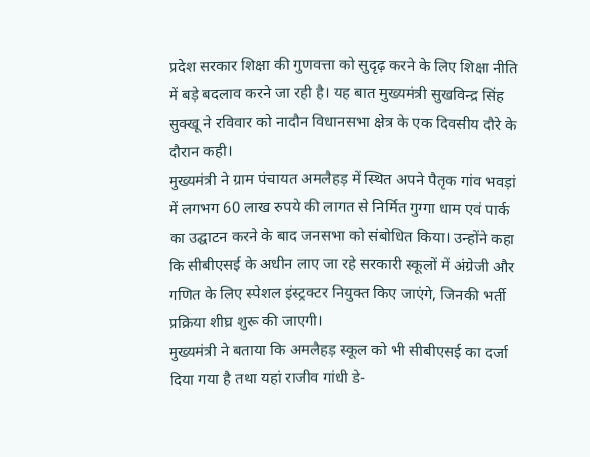प्रदेश सरकार शिक्षा की गुणवत्ता को सुदृढ़ करने के लिए शिक्षा नीति में बड़े बदलाव करने जा रही है। यह बात मुख्यमंत्री सुखविन्द्र सिंह सुक्खू ने रविवार को नादौन विधानसभा क्षेत्र के एक दिवसीय दौरे के दौरान कही।
मुख्यमंत्री ने ग्राम पंचायत अमलैहड़ में स्थित अपने पैतृक गांव भवड़ां में लगभग 60 लाख रुपये की लागत से निर्मित गुग्गा धाम एवं पार्क का उद्घाटन करने के बाद जनसभा को संबोधित किया। उन्होंने कहा कि सीबीएसई के अधीन लाए जा रहे सरकारी स्कूलों में अंग्रेजी और गणित के लिए स्पेशल इंस्ट्रक्टर नियुक्त किए जाएंगे, जिनकी भर्ती प्रक्रिया शीघ्र शुरू की जाएगी।
मुख्यमंत्री ने बताया कि अमलैहड़ स्कूल को भी सीबीएसई का दर्जा दिया गया है तथा यहां राजीव गांधी डे-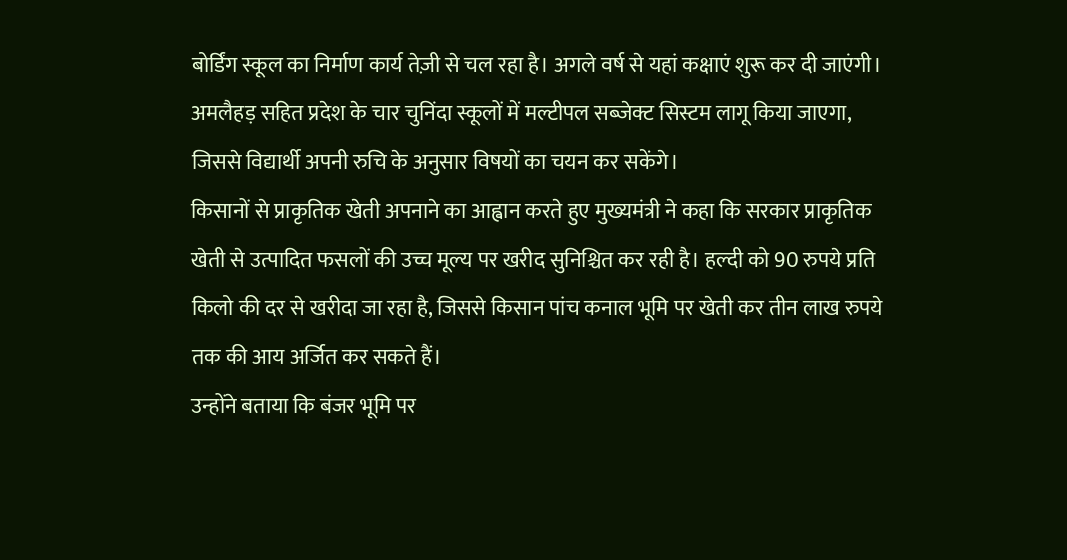बोर्डिंग स्कूल का निर्माण कार्य तेज़ी से चल रहा है। अगले वर्ष से यहां कक्षाएं शुरू कर दी जाएंगी। अमलैहड़ सहित प्रदेश के चार चुनिंदा स्कूलों में मल्टीपल सब्जेक्ट सिस्टम लागू किया जाएगा, जिससे विद्यार्थी अपनी रुचि के अनुसार विषयों का चयन कर सकेंगे।
किसानों से प्राकृतिक खेती अपनाने का आह्वान करते हुए मुख्यमंत्री ने कहा कि सरकार प्राकृतिक खेती से उत्पादित फसलों की उच्च मूल्य पर खरीद सुनिश्चित कर रही है। हल्दी को 90 रुपये प्रति किलो की दर से खरीदा जा रहा है, जिससे किसान पांच कनाल भूमि पर खेती कर तीन लाख रुपये तक की आय अर्जित कर सकते हैं।
उन्होंने बताया कि बंजर भूमि पर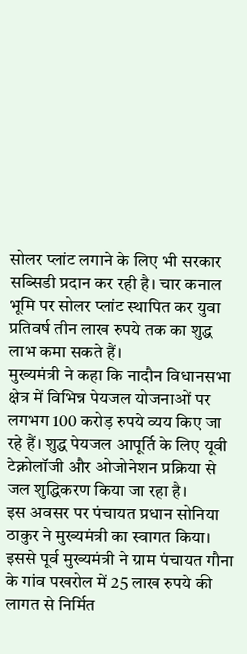सोलर प्लांट लगाने के लिए भी सरकार सब्सिडी प्रदान कर रही है। चार कनाल भूमि पर सोलर प्लांट स्थापित कर युवा प्रतिवर्ष तीन लाख रुपये तक का शुद्ध लाभ कमा सकते हैं।
मुख्यमंत्री ने कहा कि नादौन विधानसभा क्षेत्र में विभिन्न पेयजल योजनाओं पर लगभग 100 करोड़ रुपये व्यय किए जा रहे हैं। शुद्ध पेयजल आपूर्ति के लिए यूवी टेक्नोलॉजी और ओजोनेशन प्रक्रिया से जल शुद्धिकरण किया जा रहा है।
इस अवसर पर पंचायत प्रधान सोनिया ठाकुर ने मुख्यमंत्री का स्वागत किया। इससे पूर्व मुख्यमंत्री ने ग्राम पंचायत गौना के गांव पखरोल में 25 लाख रुपये की लागत से निर्मित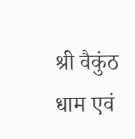श्री वैकुंठ धाम एवं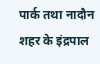पार्क तथा नादौन शहर के इंद्रपाल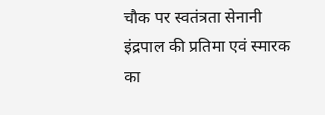चौक पर स्वतंत्रता सेनानी इंद्रपाल की प्रतिमा एवं स्मारक का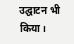उद्घाटन भी किया।